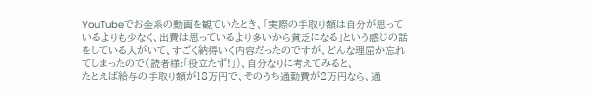YouTubeでお金系の動画を観ていたとき、「実際の手取り額は自分が思っているよりも少なく、出費は思っているより多いから貧乏になる」という感じの話をしている人がいて、すごく納得いく内容だったのですが、どんな理屈か忘れてしまったので(読者様:「役立たず!」)、自分なりに考えてみると、
たとえば給与の手取り額が18万円で、そのうち通勤費が2万円なら、通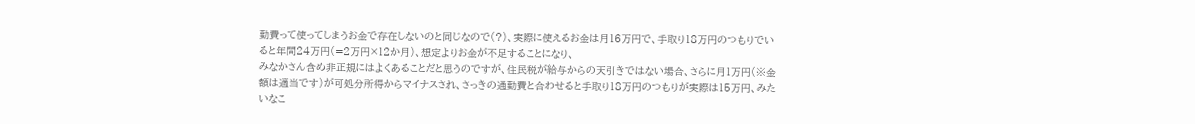勤費って使ってしまうお金で存在しないのと同じなので(?)、実際に使えるお金は月16万円で、手取り18万円のつもりでいると年間24万円(=2万円×12か月)、想定よりお金が不足することになり、
みなかさん含め非正規にはよくあることだと思うのですが、住民税が給与からの天引きではない場合、さらに月1万円(※金額は適当です)が可処分所得からマイナスされ、さっきの通勤費と合わせると手取り18万円のつもりが実際は15万円、みたいなこ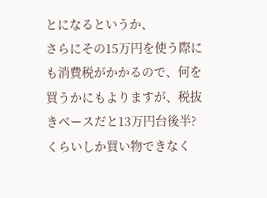とになるというか、
さらにその15万円を使う際にも消費税がかかるので、何を買うかにもよりますが、税抜きベースだと13万円台後半?くらいしか買い物できなく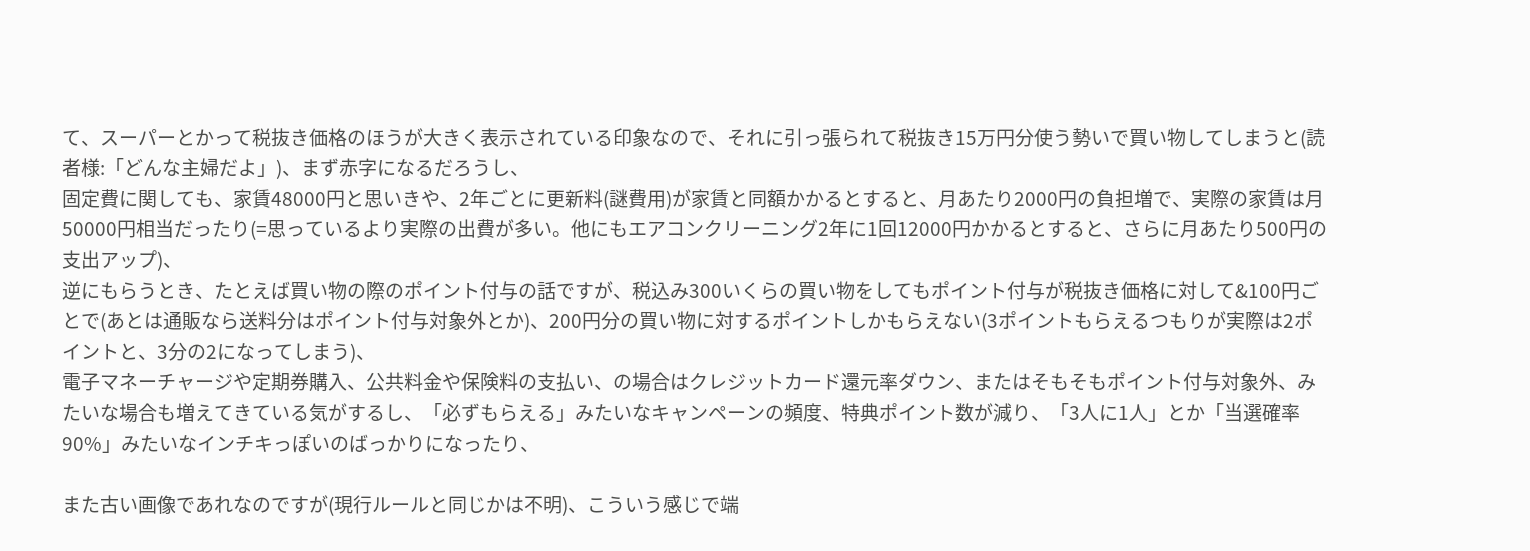て、スーパーとかって税抜き価格のほうが大きく表示されている印象なので、それに引っ張られて税抜き15万円分使う勢いで買い物してしまうと(読者様:「どんな主婦だよ」)、まず赤字になるだろうし、
固定費に関しても、家賃48000円と思いきや、2年ごとに更新料(謎費用)が家賃と同額かかるとすると、月あたり2000円の負担増で、実際の家賃は月50000円相当だったり(=思っているより実際の出費が多い。他にもエアコンクリーニング2年に1回12000円かかるとすると、さらに月あたり500円の支出アップ)、
逆にもらうとき、たとえば買い物の際のポイント付与の話ですが、税込み300いくらの買い物をしてもポイント付与が税抜き価格に対して&100円ごとで(あとは通販なら送料分はポイント付与対象外とか)、200円分の買い物に対するポイントしかもらえない(3ポイントもらえるつもりが実際は2ポイントと、3分の2になってしまう)、
電子マネーチャージや定期券購入、公共料金や保険料の支払い、の場合はクレジットカード還元率ダウン、またはそもそもポイント付与対象外、みたいな場合も増えてきている気がするし、「必ずもらえる」みたいなキャンペーンの頻度、特典ポイント数が減り、「3人に1人」とか「当選確率90%」みたいなインチキっぽいのばっかりになったり、

また古い画像であれなのですが(現行ルールと同じかは不明)、こういう感じで端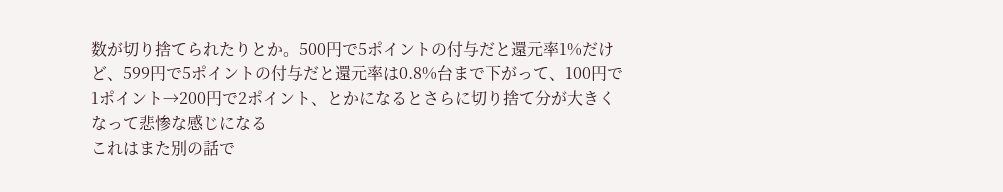数が切り捨てられたりとか。500円で5ポイントの付与だと還元率1%だけど、599円で5ポイントの付与だと還元率は0.8%台まで下がって、100円で1ポイント→200円で2ポイント、とかになるとさらに切り捨て分が大きくなって悲惨な感じになる
これはまた別の話で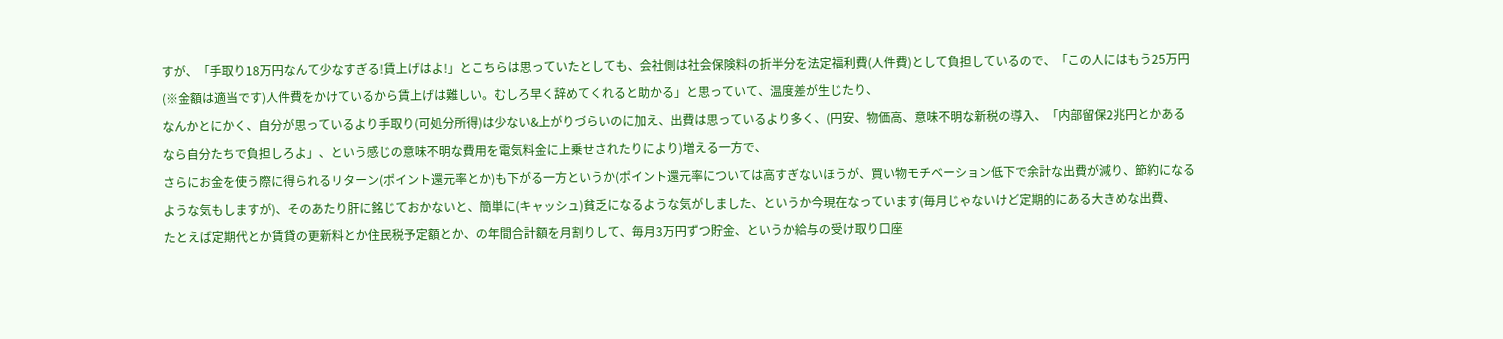すが、「手取り18万円なんて少なすぎる!賃上げはよ!」とこちらは思っていたとしても、会社側は社会保険料の折半分を法定福利費(人件費)として負担しているので、「この人にはもう25万円(※金額は適当です)人件費をかけているから賃上げは難しい。むしろ早く辞めてくれると助かる」と思っていて、温度差が生じたり、
なんかとにかく、自分が思っているより手取り(可処分所得)は少ない&上がりづらいのに加え、出費は思っているより多く、(円安、物価高、意味不明な新税の導入、「内部留保2兆円とかあるなら自分たちで負担しろよ」、という感じの意味不明な費用を電気料金に上乗せされたりにより)増える一方で、
さらにお金を使う際に得られるリターン(ポイント還元率とか)も下がる一方というか(ポイント還元率については高すぎないほうが、買い物モチベーション低下で余計な出費が減り、節約になるような気もしますが)、そのあたり肝に銘じておかないと、簡単に(キャッシュ)貧乏になるような気がしました、というか今現在なっています(毎月じゃないけど定期的にある大きめな出費、
たとえば定期代とか賃貸の更新料とか住民税予定額とか、の年間合計額を月割りして、毎月3万円ずつ貯金、というか給与の受け取り口座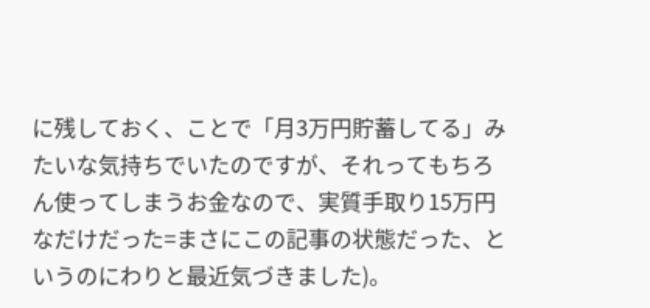に残しておく、ことで「月3万円貯蓄してる」みたいな気持ちでいたのですが、それってもちろん使ってしまうお金なので、実質手取り15万円なだけだった=まさにこの記事の状態だった、というのにわりと最近気づきました)。